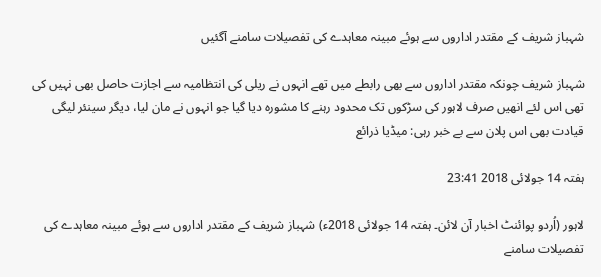شہباز شریف کے مقتدر اداروں سے ہوئے مبینہ معاہدے کی تفصیلات سامنے آگئیں

شہباز شریف چونکہ مقتدر اداروں سے بھی رابطے میں تھے انہوں نے ریلی کی انتظامیہ سے اجازت حاصل بھی نہیں کی تھی اس لئے انھیں صرف لاہور کی سڑکوں تک محدود رہنے کا مشورہ دیا گیا جو انہوں نے مان لیا، دیگر سینئر لیگی قیادت بھی اس پلان سے بے خبر رہی: میڈیا ذرائع

ہفتہ 14 جولائی 2018 23:41

لاہور (اُردو پوائنٹ اخبار آن لائن۔ ہفتہ 14 جولائی 2018ء) شہباز شریف کے مقتدر اداروں سے ہوئے مبینہ معاہدے کی تفصیلات سامنے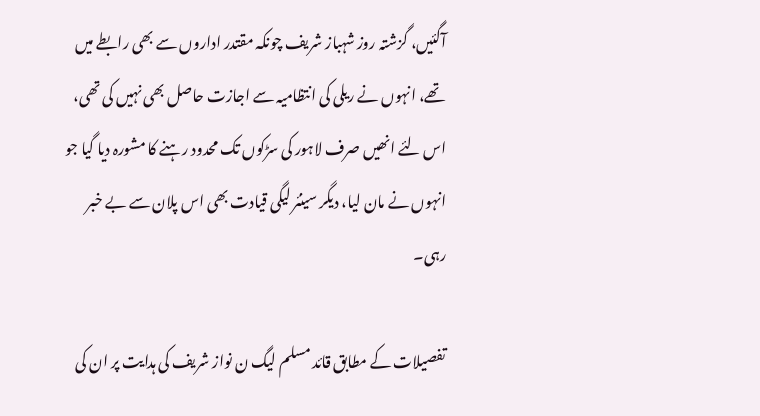آگئیں، گزشتہ روز شہباز شریف چونکہ مقتدر اداروں سے بھی رابطے میں تھے، انہوں نے ریلی کی انتظامیہ سے اجازت حاصل بھی نہیں کی تھی، اس لئے انھیں صرف لاہور کی سڑکوں تک محدود رہنے کا مشورہ دیا گیا جو انہوں نے مان لیا، دیگر سینئر لیگی قیادت بھی اس پلان سے بے خبر رہی۔

تفصیلات کے مطابق قائد مسلم لیگ ن نواز شریف کی ہدایت پر ان کی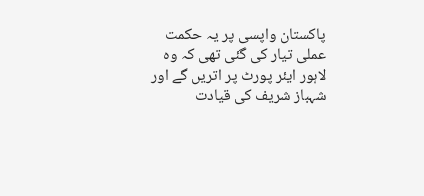پاکستان واپسی پر یہ حکمت عملی تیار کی گئی تھی کہ وہ لاہور ایئر پورٹ پر اتریں گے اور شہباز شریف کی قیادت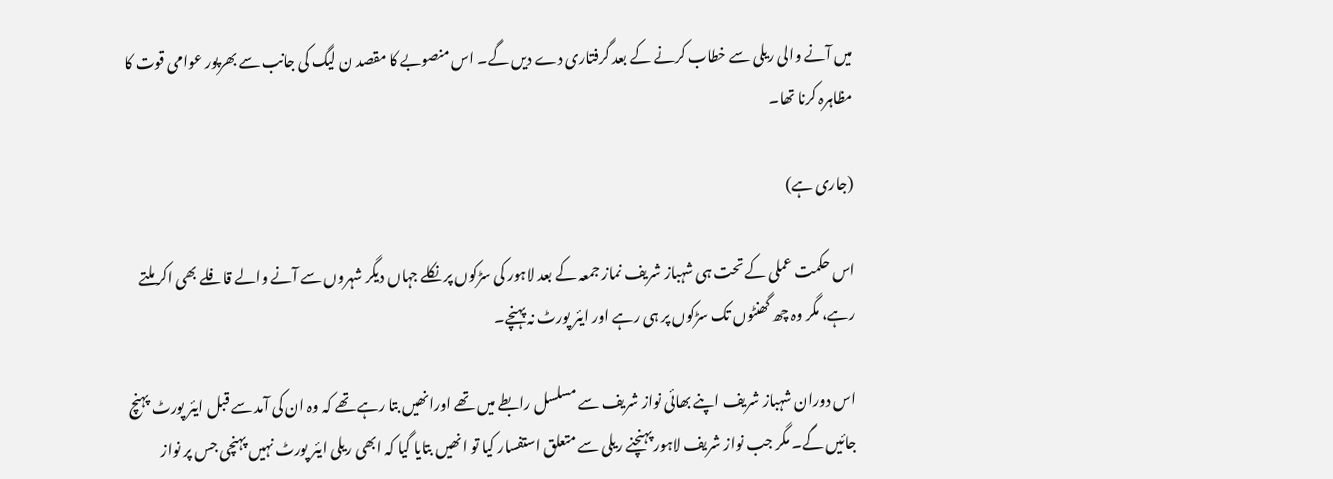میں آنے والی ریلی سے خطاب کرنے کے بعد گرفتاری دے دیں گے۔ اس منصوبے کا مقصد ن لیگ کی جانب سے بھرپور عوامی قوت کا مظاہرہ کرنا تھا۔

(جاری ہے)

اس حکمت عملی کے تحت ہی شہباز شریف نماز جمعہ کے بعد لاہور کی سڑکوں پر نکلے جہاں دیگر شہروں سے آنے والے قافلے بھی اکر ملتے رہے، مگر وہ چھ گھنٹوں تک سڑکوں پر ہی رہے اور ایئر پورٹ نہ پہنچے۔

اس دوران شہباز شریف اپنے بھائی نواز شریف سے مسلسل رابطے میں تھے اورانھیں بتا رہے تھے کہ وہ ان کی آمد سے قبل ایئر پورٹ پہنچ جائیں گے۔ مگر جب نواز شریف لاہور پہنچنے ریلی سے متعلق استفسار کیا تو انھیں بتایا گیا کہ ابھی ریلی ایئر پورٹ نہیں پہنچی جس پر نواز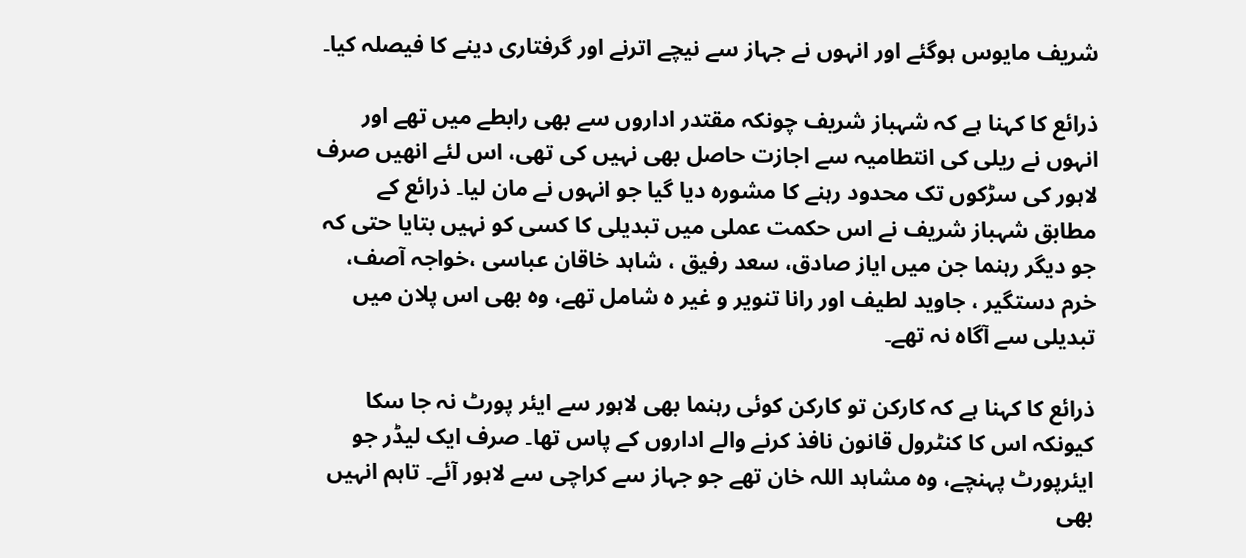شریف مایوس ہوگئے اور انہوں نے جہاز سے نیچے اترنے اور گرفتاری دینے کا فیصلہ کیا۔

ذرائع کا کہنا ہے کہ شہباز شریف چونکہ مقتدر اداروں سے بھی رابطے میں تھے اور انہوں نے ریلی کی انتطامیہ سے اجازت حاصل بھی نہیں کی تھی، اس لئے انھیں صرف لاہور کی سڑکوں تک محدود رہنے کا مشورہ دیا گیا جو انہوں نے مان لیا۔ ذرائع کے مطابق شہباز شریف نے اس حکمت عملی میں تبدیلی کا کسی کو نہیں بتایا حتی کہ جو دیگر رہنما جن میں ایاز صادق، سعد رفیق ، شاہد خاقان عباسی ،خواجہ آصف، خرم دستگیر ، جاوید لطیف اور رانا تنویر و غیر ہ شامل تھے، وہ بھی اس پلان میں تبدیلی سے آگاہ نہ تھے۔

ذرائع کا کہنا ہے کہ کارکن تو کارکن کوئی رہنما بھی لاہور سے ایئر پورٹ نہ جا سکا کیونکہ اس کا کنٹرول قانون نافذ کرنے والے اداروں کے پاس تھا۔ صرف ایک لیڈر جو ایئرپورٹ پہنچے، وہ مشاہد اللہ خان تھے جو جہاز سے کراچی سے لاہور آئے۔ تاہم انہیں بھی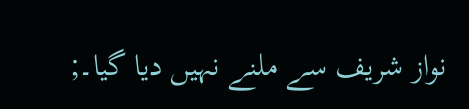نواز شریف سے ملنے نہیں دیا گیا۔;